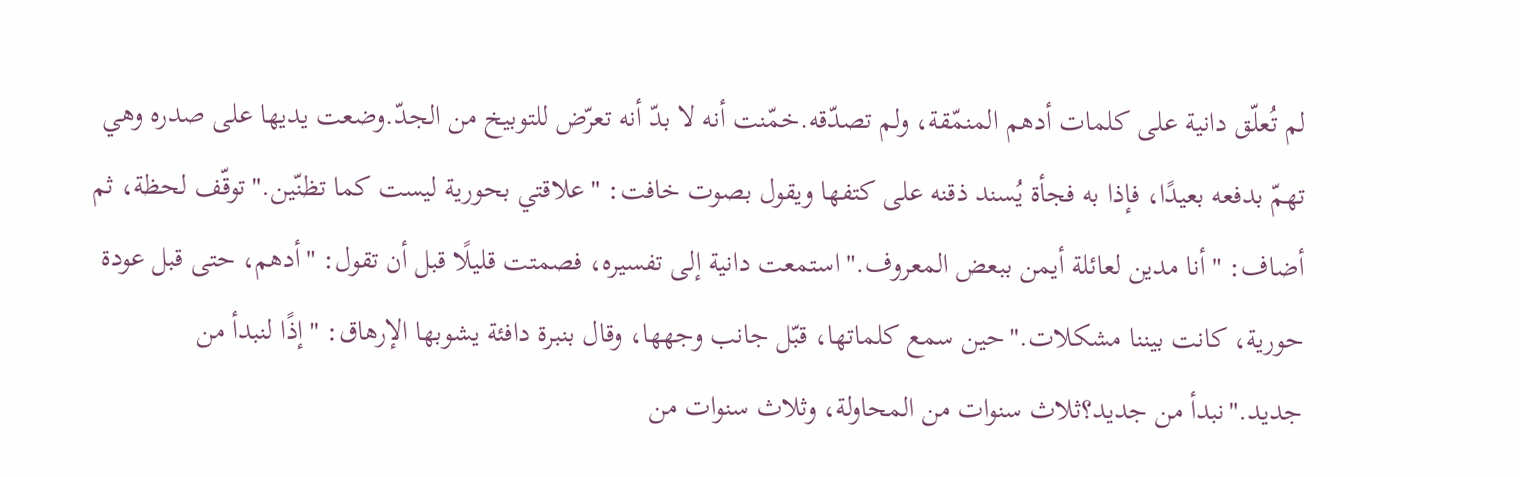لم تُعلّق دانية على كلمات أدهم المنمّقة، ولم تصدّقه.خمّنت أنه لا بدّ أنه تعرّض للتوبيخ من الجدّ.وضعت يديها على صدره وهي تهمّ بدفعه بعيدًا، فإذا به فجأة يُسند ذقنه على كتفها ويقول بصوت خافت: "علاقتي بحورية ليست كما تظنّين."توقّف لحظة، ثم أضاف: "أنا مدين لعائلة أيمن ببعض المعروف."استمعت دانية إلى تفسيره، فصمتت قليلًا قبل أن تقول: "أدهم، حتى قبل عودة حورية، كانت بيننا مشكلات."حين سمع كلماتها، قبّل جانب وجهها، وقال بنبرة دافئة يشوبها الإرهاق: "إذًا لنبدأ من جديد."نبدأ من جديد؟ثلاث سنوات من المحاولة، وثلاث سنوات من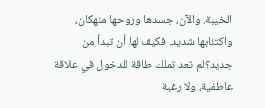الخيبة. والآن، جسدها وروحها منهكان، واكتئابها شديد. فكيف لها أن تبدأ من جديد؟لم تعد تملك طاقة للدخول في علاقة عاطفية، ولا رغبة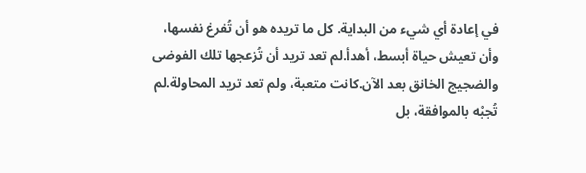في إعادة أي شيء من البداية. كل ما تريده هو أن تُفرغ نفسها، وأن تعيش حياة أبسط، أهدأ.لم تعد تريد أن تُزعجها تلك الفوضى والضجيج الخانق بعد الآن.كانت متعبة، ولم تعد تريد المحاولة.لم تُجبْه بالموافقة، بل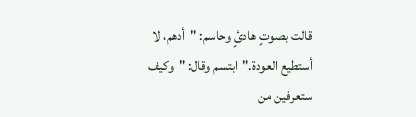قالت بصوتٍ هادئٍ وحاسم: "أدهم، لا أستطيع العودة."ابتسم وقال: "وكيف ستعرفين من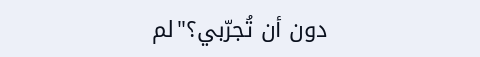دون أن تُجرّبي؟"لم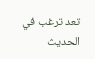تعد ترغب في الحديث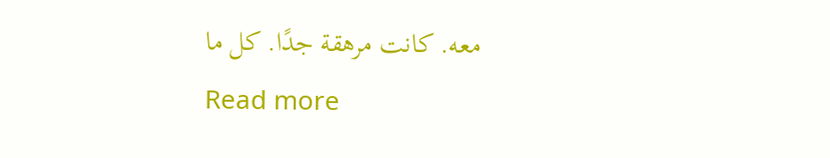معه. كانت مرهقة جدًا. كل ما
Read more